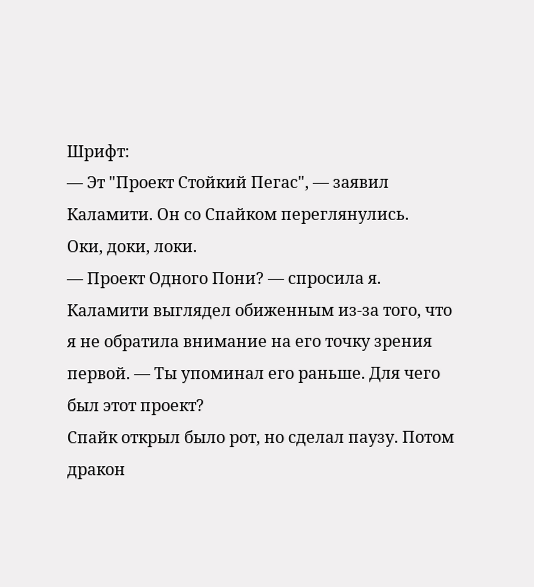Шрифт:
— Эт "Проект Стойкий Пегас", — заявил Каламити. Он со Спайком переглянулись.
Оки, доки, локи.
— Проект Одного Пони? — спросила я. Каламити выглядел обиженным из-за того, что я не обратила внимание на его точку зрения первой. — Ты упоминал его раньше. Для чего был этот проект?
Спайк открыл было рот, но сделал паузу. Потом дракон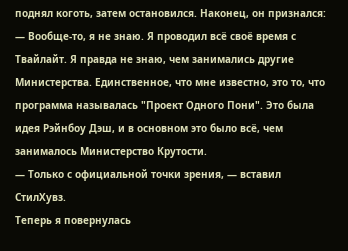поднял коготь, затем остановился. Наконец, он признался:
— Вообще-то, я не знаю. Я проводил всё своё время с Твайлайт. Я правда не знаю, чем занимались другие Министерства. Единственное, что мне известно, это то, что программа называлась "Проект Одного Пони". Это была идея Рэйнбоу Дэш, и в основном это было всё, чем занималось Министерство Крутости.
— Только с официальной точки зрения, — вставил СтилХувз.
Теперь я повернулась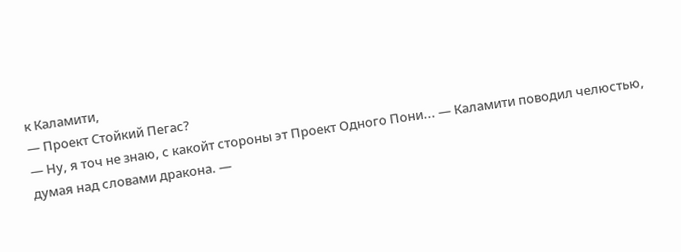к Каламити,
— Проект Стойкий Пегас?
— Ну, я точ не знаю, с какойт стороны эт Проект Одного Пони... — Каламити поводил челюстью, думая над словами дракона. —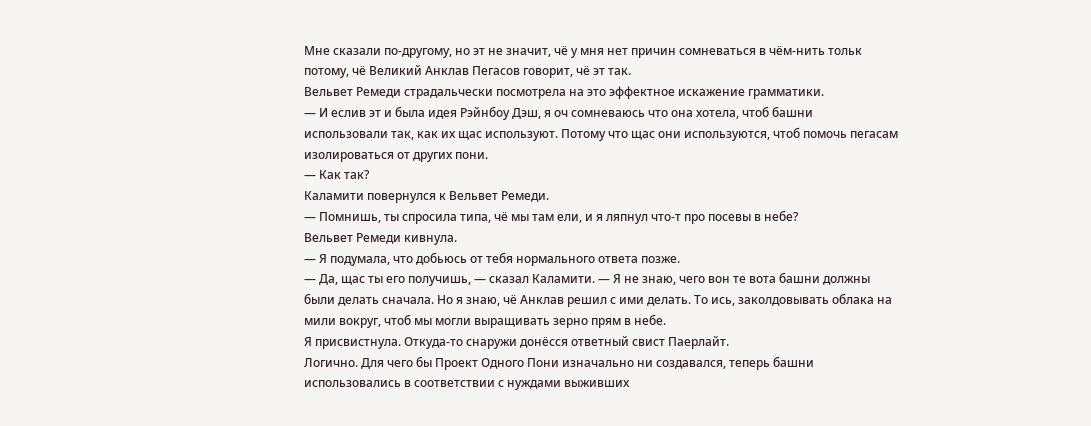Мне сказали по-другому, но эт не значит, чё у мня нет причин сомневаться в чём-нить тольк потому, чё Великий Анклав Пегасов говорит, чё эт так.
Вельвет Ремеди страдальчески посмотрела на это эффектное искажение грамматики.
— И еслив эт и была идея Рэйнбоу Дэш, я оч сомневаюсь что она хотела, чтоб башни использовали так, как их щас используют. Потому что щас они используются, чтоб помочь пегасам изолироваться от других пони.
— Как так?
Каламити повернулся к Вельвет Ремеди.
— Помнишь, ты спросила типа, чё мы там ели, и я ляпнул что-т про посевы в небе?
Вельвет Ремеди кивнула.
— Я подумала, что добьюсь от тебя нормального ответа позже.
— Да, щас ты его получишь, — сказал Каламити. — Я не знаю, чего вон те вота башни должны были делать сначала. Но я знаю, чё Анклав решил с ими делать. То ись, заколдовывать облака на мили вокруг, чтоб мы могли выращивать зерно прям в небе.
Я присвистнула. Откуда-то снаружи донёсся ответный свист Паерлайт.
Логично. Для чего бы Проект Одного Пони изначально ни создавался, теперь башни использовались в соответствии с нуждами выживших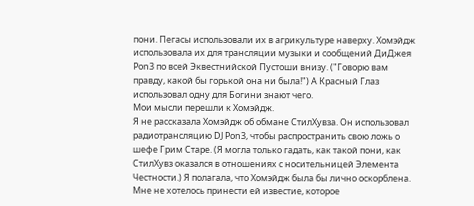пони. Пегасы использовали их в агрикультуре наверху. Хомэйдж использовала их для трансляции музыки и сообщений ДиДжея Pon3 по всей Эквестнийской Пустоши внизу. ("Говорю вам правду, какой бы горькой она ни была!") А Красный Глаз использовал одну для Богини знают чего.
Мои мысли перешли к Хомэйдж.
Я не рассказала Хомэйдж об обмане СтилХувза. Он использовал радиотрансляцию DJ Pon3, чтобы распространить свою ложь о шефе Грим Старе. (Я могла только гадать, как такой пони, как СтилХувз оказался в отношениях с носительницей Элемента Честности.) Я полагала, что Хомэйдж была бы лично оскорблена. Мне не хотелось принести ей известие, которое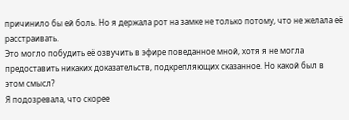причинило бы ей боль. Но я держала рот на замке не только потому, что не желала её расстраивать.
Это могло побудить её озвучить в эфире поведанное мной, хотя я не могла предоставить никаких доказательств, подкрепляющих сказанное. Но какой был в этом смысл?
Я подозревала, что скорее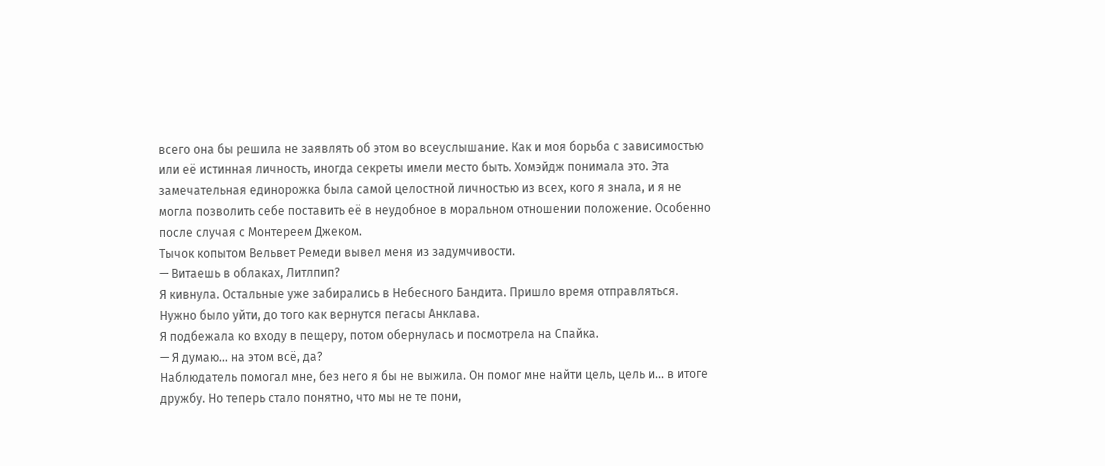всего она бы решила не заявлять об этом во всеуслышание. Как и моя борьба с зависимостью или её истинная личность, иногда секреты имели место быть. Хомэйдж понимала это. Эта замечательная единорожка была самой целостной личностью из всех, кого я знала, и я не могла позволить себе поставить её в неудобное в моральном отношении положение. Особенно после случая с Монтереем Джеком.
Тычок копытом Вельвет Ремеди вывел меня из задумчивости.
— Витаешь в облаках, Литлпип?
Я кивнула. Остальные уже забирались в Небесного Бандита. Пришло время отправляться. Нужно было уйти, до того как вернутся пегасы Анклава.
Я подбежала ко входу в пещеру, потом обернулась и посмотрела на Спайка.
— Я думаю... на этом всё, да?
Наблюдатель помогал мне, без него я бы не выжила. Он помог мне найти цель, цель и... в итоге дружбу. Но теперь стало понятно, что мы не те пони,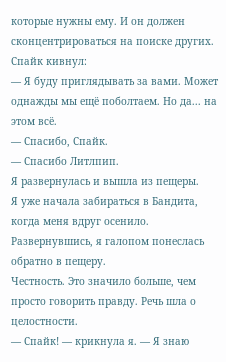которые нужны ему. И он должен сконцентрироваться на поиске других.
Спайк кивнул:
— Я буду приглядывать за вами. Может однажды мы ещё поболтаем. Но да... на этом всё.
— Спасибо, Спайк.
— Спасибо Литлпип.
Я развернулась и вышла из пещеры.
Я уже начала забираться в Бандита, когда меня вдруг осенило. Развернувшись, я галопом понеслась обратно в пещеру.
Честность. Это значило больше, чем просто говорить правду. Речь шла о целостности.
— Спайк! — крикнула я. — Я знаю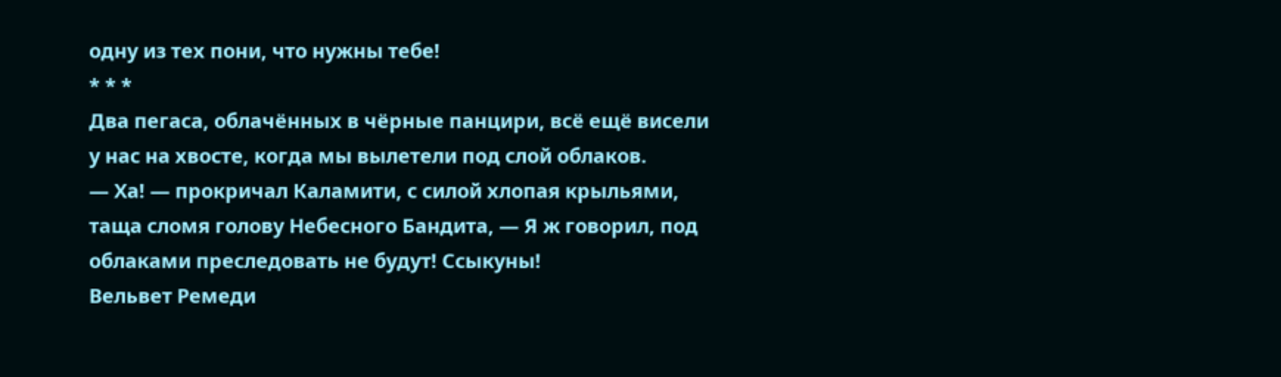одну из тех пони, что нужны тебе!
* * *
Два пегаса, облачённых в чёрные панцири, всё ещё висели у нас на хвосте, когда мы вылетели под слой облаков.
— Ха! — прокричал Каламити, с силой хлопая крыльями, таща сломя голову Небесного Бандита, — Я ж говорил, под облаками преследовать не будут! Ссыкуны!
Вельвет Ремеди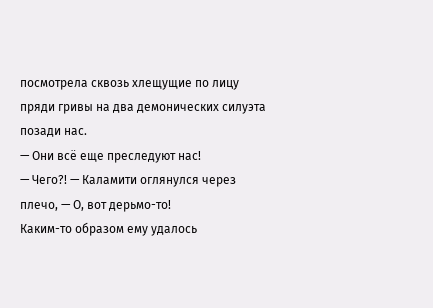посмотрела сквозь хлещущие по лицу пряди гривы на два демонических силуэта позади нас.
— Они всё еще преследуют нас!
— Чего?! — Каламити оглянулся через плечо, — О, вот дерьмо-то!
Каким-то образом ему удалось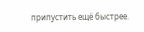припустить ещё быстрее.